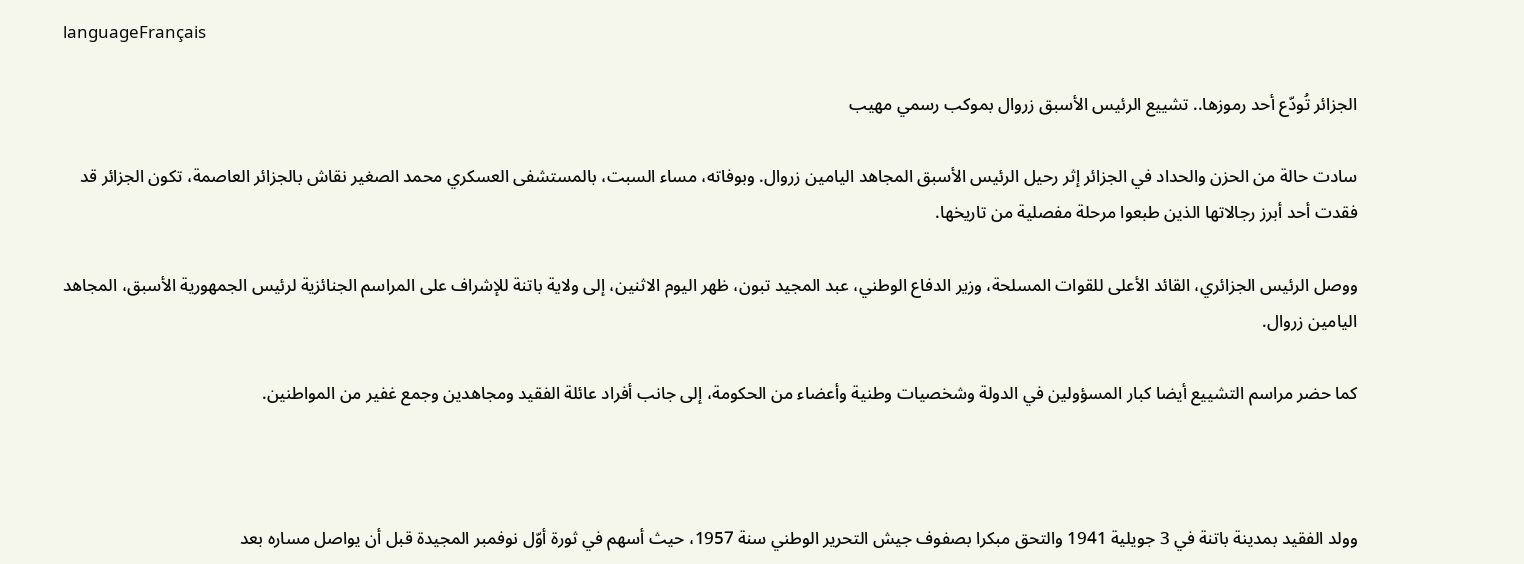languageFrançais

الجزائر تُودّع أحد رموزها.. تشييع الرئيس الأسبق زروال بموكب رسمي مهيب

سادت حالة من الحزن والحداد في الجزائر إثر رحيل الرئيس الأسبق المجاهد اليامين زروال. وبوفاته، مساء السبت، بالمستشفى العسكري محمد الصغير نقاش بالجزائر العاصمة، تكون الجزائر قد فقدت أحد أبرز رجالاتها الذين طبعوا مرحلة مفصلية من تاريخها.

ووصل الرئيس الجزائري، القائد الأعلى للقوات المسلحة، وزير الدفاع الوطني، عبد المجيد تبون، ظهر اليوم الاثنين، إلى ولاية باتنة للإشراف على المراسم الجنائزية لرئيس الجمهورية الأسبق، المجاهد اليامين زروال.

كما حضر مراسم التشييع أيضا كبار المسؤولين في الدولة وشخصيات وطنية وأعضاء من الحكومة، إلى جانب أفراد عائلة الفقيد ومجاهدين وجمع غفير من المواطنين.



وولد الفقيد بمدينة باتنة في 3 جويلية 1941 والتحق مبكرا بصفوف جيش التحرير الوطني سنة 1957، حيث أسهم في ثورة أوّل نوفمبر المجيدة قبل أن يواصل مساره بعد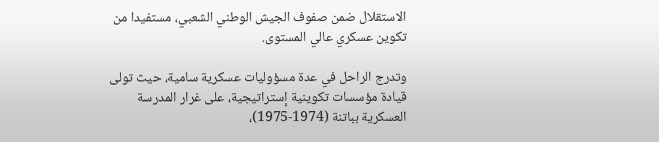الاستقلال ضمن صفوف الجيش الوطني الشعبي، مستفيدا من تكوين عسكري عالي المستوى.

وتدرج الراحل في عدة مسؤوليات عسكرية سامية، حيث تولى قيادة مؤسسات تكوينية إستراتيجية، على غرار المدرسة العسكرية بباتنة (1974-1975)،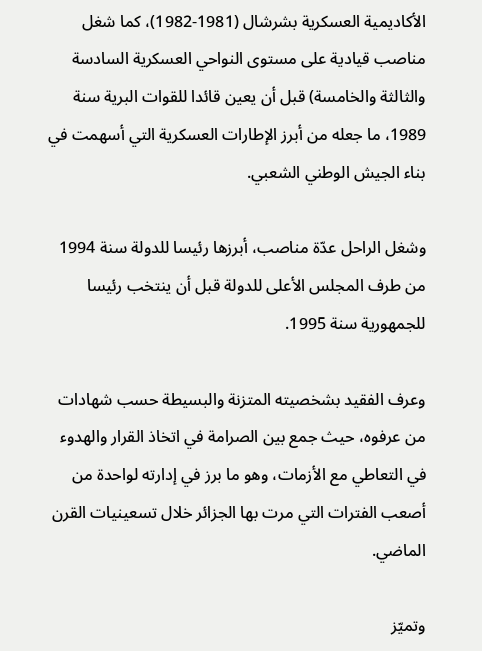الأكاديمية العسكرية بشرشال (1981-1982)، كما شغل مناصب قيادية على مستوى النواحي العسكرية السادسة والثالثة والخامسة) قبل أن يعين قائدا للقوات البرية سنة 1989، ما جعله من أبرز الإطارات العسكرية التي أسهمت في بناء الجيش الوطني الشعبي.

وشغل الراحل عدّة مناصب، أبرزها رئيسا للدولة سنة 1994 من طرف المجلس الأعلى للدولة قبل أن ينتخب رئيسا للجمهورية سنة 1995.

وعرف الفقيد بشخصيته المتزنة والبسيطة حسب شهادات من عرفوه، حيث جمع بين الصرامة في اتخاذ القرار والهدوء في التعاطي مع الأزمات، وهو ما برز في إدارته لواحدة من أصعب الفترات التي مرت بها الجزائر خلال تسعينيات القرن الماضي.

وتميّز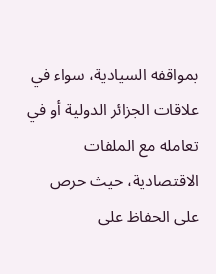بمواقفه السيادية، سواء في علاقات الجزائر الدولية أو في تعامله مع الملفات الاقتصادية، حيث حرص على الحفاظ على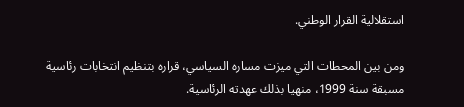استقلالية القرار الوطني.

ومن بين المحطات التي ميزت مساره السياسي، قراره بتنظيم انتخابات رئاسية مسبقة سنة 1999، منهيا بذلك عهدته الرئاسية.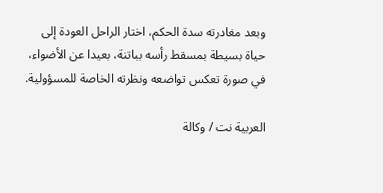وبعد مغادرته سدة الحكم، اختار الراحل العودة إلى حياة بسيطة بمسقط رأسه بباتنة، بعيدا عن الأضواء، في صورة تعكس تواضعه ونظرته الخاصة للمسؤولية.

العربية نت / وكالة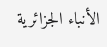الأنباء الجزائرية